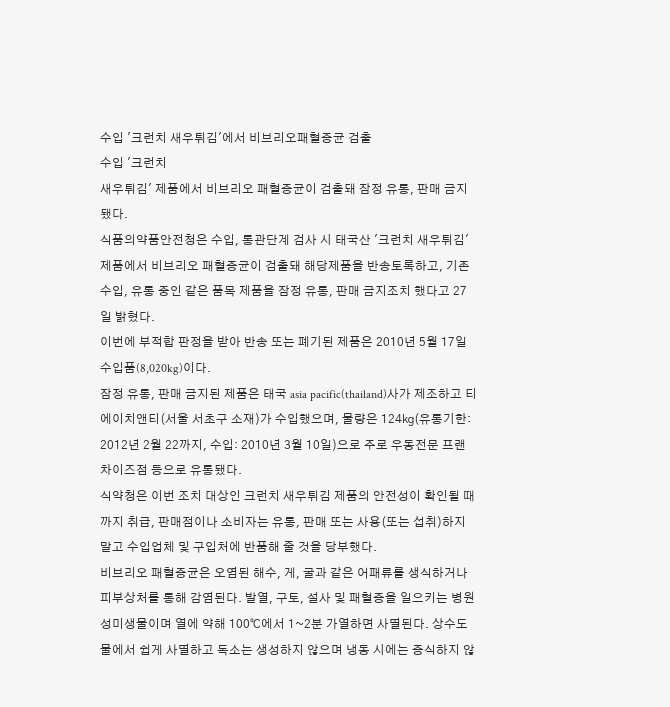수입 '크런치 새우튀김'에서 비브리오패혈증균 검출
수입 '크런치
새우튀김' 제품에서 비브리오 패혈증균이 검출돼 잠정 유통, 판매 금지됐다.
식품의약품안전청은 수입, 통관단계 검사 시 태국산 '크런치 새우튀김' 제품에서 비브리오 패혈증균이 검출돼 해당제품을 반송토록하고, 기존 수입, 유통 중인 같은 품목 제품을 잠정 유통, 판매 금지조치 했다고 27일 밝혔다.
이번에 부적합 판정을 받아 반송 또는 폐기된 제품은 2010년 5월 17일 수입품(8,020kg)이다.
잠정 유통, 판매 금지된 제품은 태국 asia pacific(thailand)사가 제조하고 티에이치앤티(서울 서초구 소재)가 수입했으며, 물량은 124㎏(유통기한: 2012년 2월 22까지, 수입: 2010년 3월 10일)으로 주로 우동전문 프랜차이즈점 등으로 유통됐다.
식약청은 이번 조치 대상인 크런치 새우튀김 제품의 안전성이 확인될 때까지 취급, 판매점이나 소비자는 유통, 판매 또는 사용(또는 섭취)하지 말고 수입업체 및 구입처에 반품해 줄 것을 당부했다.
비브리오 패혈증균은 오염된 해수, 게, 굴과 같은 어패류를 생식하거나 피부상처를 통해 감염된다. 발열, 구토, 설사 및 패혈증을 일으키는 병원성미생물이며 열에 약해 100℃에서 1~2분 가열하면 사멸된다. 상수도물에서 쉽게 사멸하고 독소는 생성하지 않으며 냉동 시에는 증식하지 않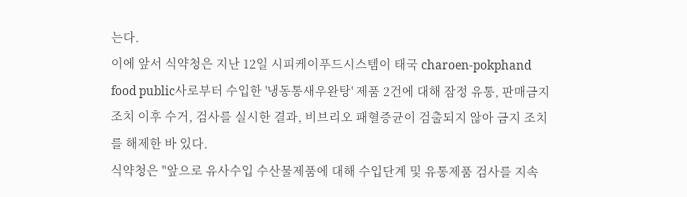는다.
이에 앞서 식약청은 지난 12일 시피케이푸드시스템이 태국 charoen-pokphand food public사로부터 수입한 '냉동통새우완탕' 제품 2건에 대해 잠정 유통, 판매금지 조치 이후 수거, 검사를 실시한 결과, 비브리오 패혈증균이 검출되지 않아 금지 조치를 해제한 바 있다.
식약청은 "앞으로 유사수입 수산물제품에 대해 수입단계 및 유통제품 검사를 지속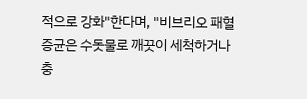적으로 강화"한다며, "비브리오 패혈증균은 수돗물로 깨끗이 세척하거나 충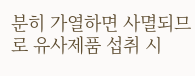분히 가열하면 사멸되므로 유사제품 섭취 시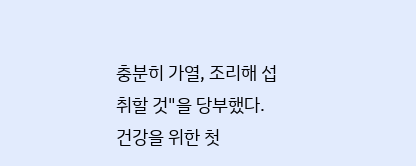충분히 가열, 조리해 섭취할 것"을 당부했다.
건강을 위한 첫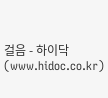걸음 - 하이닥 (www.hidoc.co.kr)